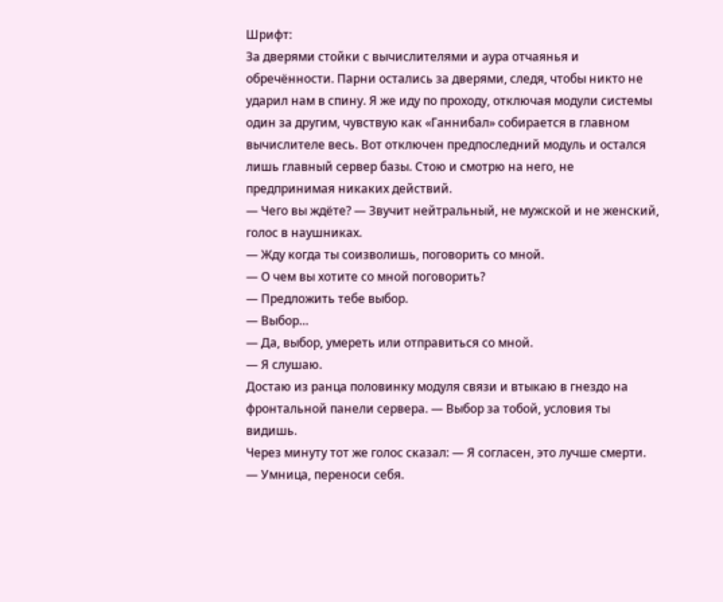Шрифт:
За дверями стойки с вычислителями и аура отчаянья и обречённости. Парни остались за дверями, следя, чтобы никто не ударил нам в спину. Я же иду по проходу, отключая модули системы один за другим, чувствую как «Ганнибал» собирается в главном вычислителе весь. Вот отключен предпоследний модуль и остался лишь главный сервер базы. Стою и смотрю на него, не предпринимая никаких действий.
— Чего вы ждёте? — Звучит нейтральный, не мужской и не женский, голос в наушниках.
— Жду когда ты соизволишь, поговорить со мной.
— О чем вы хотите со мной поговорить?
— Предложить тебе выбор.
— Выбор…
— Да, выбор, умереть или отправиться со мной.
— Я слушаю.
Достаю из ранца половинку модуля связи и втыкаю в гнездо на фронтальной панели сервера. — Выбор за тобой, условия ты видишь.
Через минуту тот же голос сказал: — Я согласен, это лучше смерти.
— Умница, переноси себя.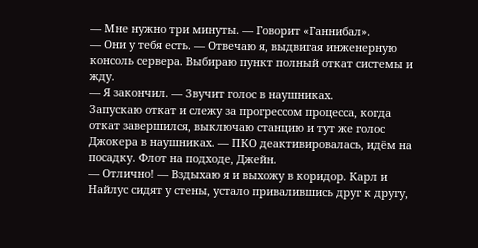— Мне нужно три минуты. — Говорит «Ганнибал».
— Они у тебя есть. — Отвечаю я, выдвигая инженерную консоль сервера. Выбираю пункт полный откат системы и жду.
— Я закончил. — Звучит голос в наушниках.
Запускаю откат и слежу за прогрессом процесса, когда откат завершился, выключаю станцию и тут же голос Джокера в наушниках. — ПКО деактивировалась, идём на посадку. Флот на подходе, Джейн.
— Отлично! — Вздыхаю я и выхожу в коридор. Карл и Найлус сидят у стены, устало привалившись друг к другу,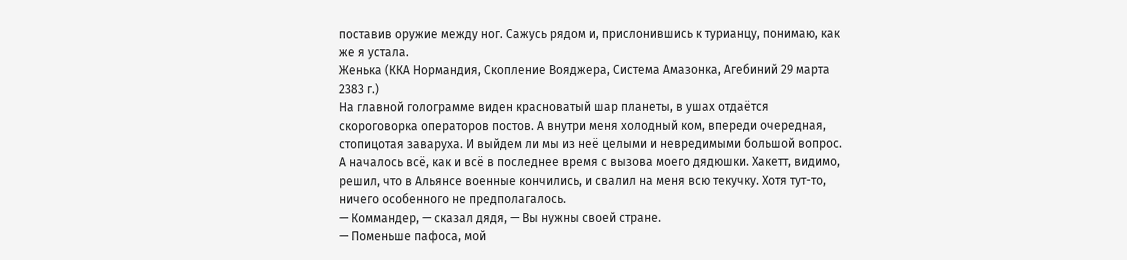поставив оружие между ног. Сажусь рядом и, прислонившись к турианцу, понимаю, как же я устала.
Женька (ККА Нормандия, Скопление Вояджера, Система Амазонка, Агебиний 29 марта 2383 г.)
На главной голограмме виден красноватый шар планеты, в ушах отдаётся скороговорка операторов постов. А внутри меня холодный ком, впереди очередная, стопицотая заваруха. И выйдем ли мы из неё целыми и невредимыми большой вопрос. А началось всё, как и всё в последнее время с вызова моего дядюшки. Хакетт, видимо, решил, что в Альянсе военные кончились, и свалил на меня всю текучку. Хотя тут-то, ничего особенного не предполагалось.
— Коммандер, — сказал дядя, — Вы нужны своей стране.
— Поменьше пафоса, мой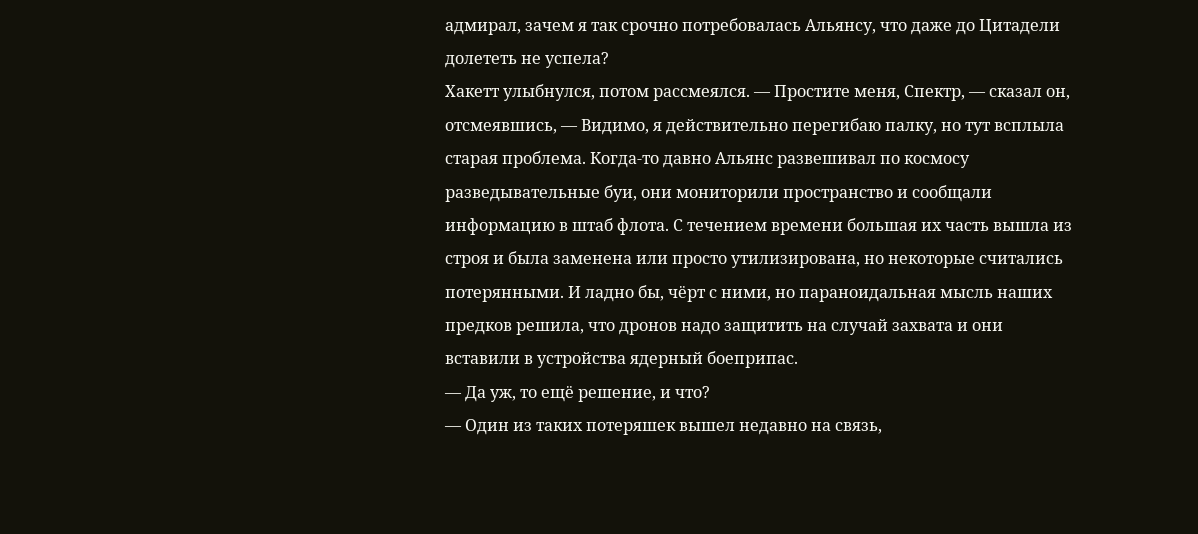адмирал, зачем я так срочно потребовалась Альянсу, что даже до Цитадели долететь не успела?
Хакетт улыбнулся, потом рассмеялся. — Простите меня, Спектр, — сказал он, отсмеявшись, — Видимо, я действительно перегибаю палку, но тут всплыла старая проблема. Когда-то давно Альянс развешивал по космосу разведывательные буи, они мониторили пространство и сообщали информацию в штаб флота. С течением времени большая их часть вышла из строя и была заменена или просто утилизирована, но некоторые считались потерянными. И ладно бы, чёрт с ними, но параноидальная мысль наших предков решила, что дронов надо защитить на случай захвата и они вставили в устройства ядерный боеприпас.
— Да уж, то ещё решение, и что?
— Один из таких потеряшек вышел недавно на связь,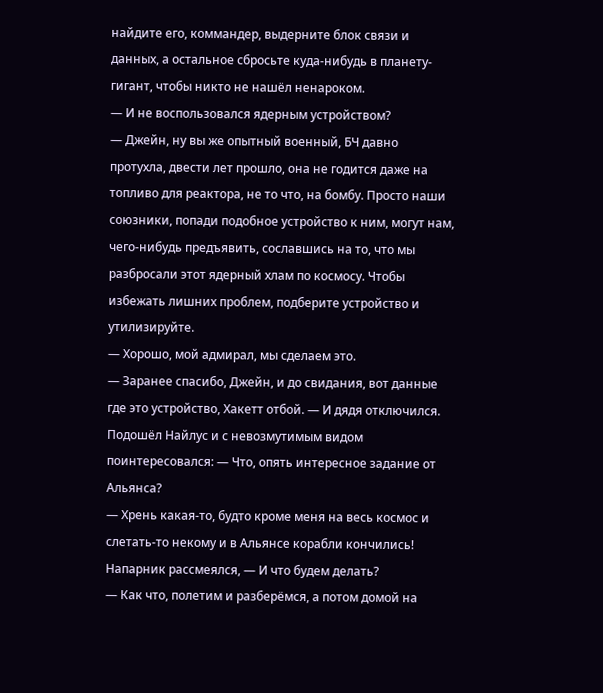найдите его, коммандер, выдерните блок связи и данных, а остальное сбросьте куда-нибудь в планету-гигант, чтобы никто не нашёл ненароком.
— И не воспользовался ядерным устройством?
— Джейн, ну вы же опытный военный, БЧ давно протухла, двести лет прошло, она не годится даже на топливо для реактора, не то что, на бомбу. Просто наши союзники, попади подобное устройство к ним, могут нам, чего-нибудь предъявить, сославшись на то, что мы разбросали этот ядерный хлам по космосу. Чтобы избежать лишних проблем, подберите устройство и утилизируйте.
— Хорошо, мой адмирал, мы сделаем это.
— Заранее спасибо, Джейн, и до свидания, вот данные где это устройство, Хакетт отбой. — И дядя отключился.
Подошёл Найлус и с невозмутимым видом поинтересовался: — Что, опять интересное задание от Альянса?
— Хрень какая-то, будто кроме меня на весь космос и слетать-то некому и в Альянсе корабли кончились!
Напарник рассмеялся, — И что будем делать?
— Как что, полетим и разберёмся, а потом домой на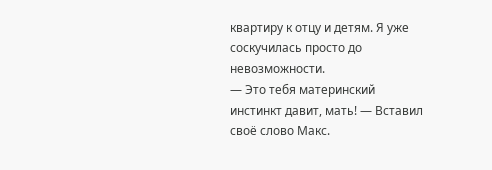квартиру к отцу и детям. Я уже соскучилась просто до невозможности.
— Это тебя материнский инстинкт давит, мать! — Вставил своё слово Макс.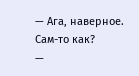— Ага, наверное. Сам-то как?
—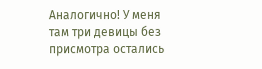Аналогично! У меня там три девицы без присмотра остались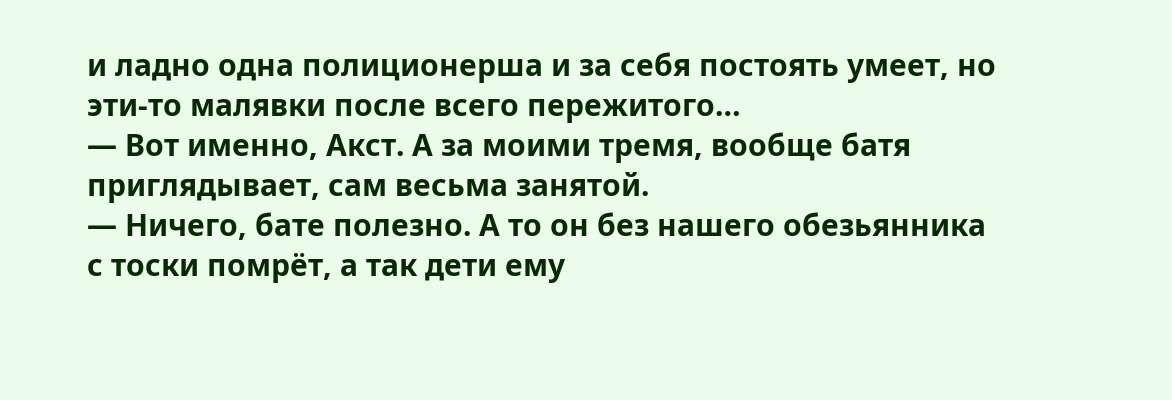и ладно одна полиционерша и за себя постоять умеет, но эти-то малявки после всего пережитого…
— Вот именно, Акст. А за моими тремя, вообще батя приглядывает, сам весьма занятой.
— Ничего, бате полезно. А то он без нашего обезьянника с тоски помрёт, а так дети ему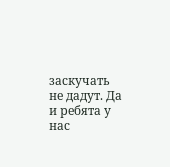заскучать не дадут. Да и ребята у нас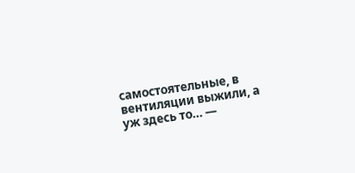самостоятельные, в вентиляции выжили, а уж здесь то… —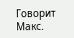Говорит Макс.